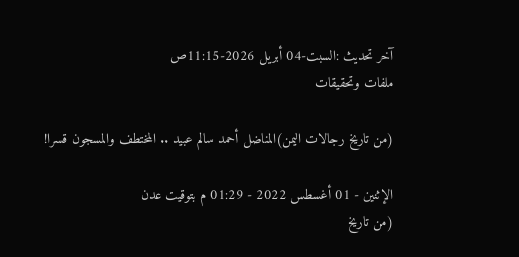آخر تحديث :السبت-04 أبريل 2026-11:15ص
ملفات وتحقيقات

(من تاريخ رجالات اليمن)المناضل أحمد سالم عبيد .. المختطف والمسجون قسرا!

الإثنين - 01 أغسطس 2022 - 01:29 م بتوقيت عدن
(من تاريخ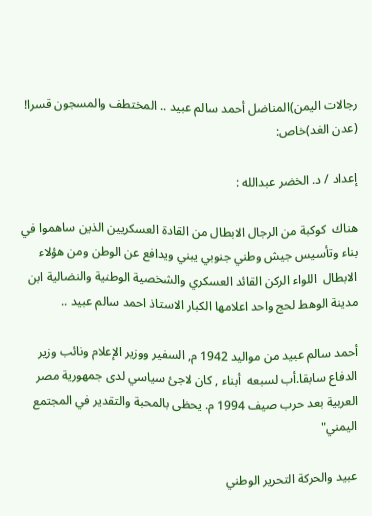رجالات اليمن)المناضل أحمد سالم عبيد .. المختطف والمسجون قسرا!
(عدن الغد)خاص:

إعداد / د. الخضر عبدالله :

هناك  كوكبة من الرجال الابطال من القادة العسكريين الذين ساهموا في بناء وتأسيس جيش وطني جنوبي يبني ويدافع عن الوطن ومن هؤلاء الابطال  اللواء الركن القائد العسكري والشخصية الوطنية والنضالية ابن مدينة الوهط لحج واحد اعلامها الكبار الاستاذ احمد سالم عبيد ..

أحمد سالم عبيد من مواليد 1942 م, السفير ووزير الإعلام ونائب وزير الدفاع سابقا.أب لسبعه  أبناء , كان لاجئ سياسي لدى جمهورية مصر العربية بعد حرب صيف 1994 م. يحظى بالمحبة والتقدير في المجتمع اليمني"

عبيد والحركة التحرير الوطني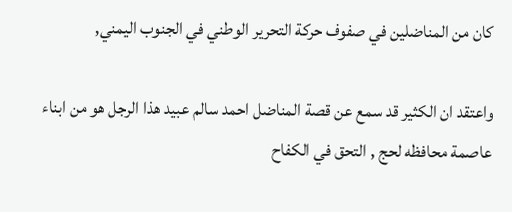كان من المناضلين في صفوف حركة التحرير الوطني في الجنوب اليمني,

واعتقد ان الكثير قد سمع عن قصة المناضل احمد سالم عبيد هذا الرجل هو من ابناء عاصمة محافظه لحج , التحق في الكفاح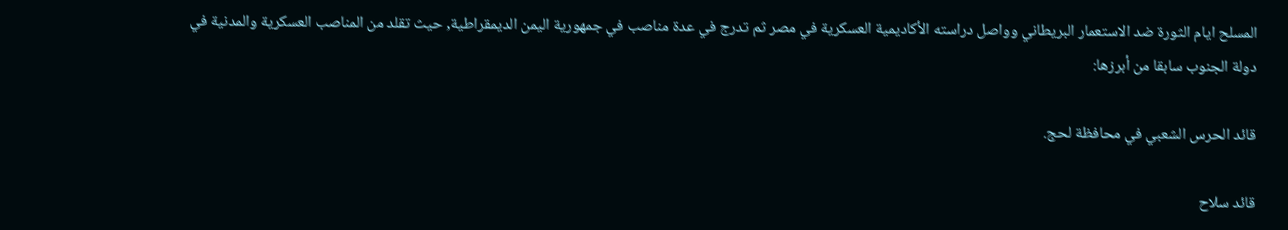المسلح ايام الثورة ضد الاستعمار البريطاني وواصل دراسته الأكاديمية العسكرية في مصر ثم تدرج في عدة مناصب في جمهورية اليمن الديمقراطية, حيث تقلد من المناصب العسكرية والمدنية في دولة الجنوب سابقا من أبرزها:

قائد الحرس الشعبي في محافظة لحج.

قائد سلاح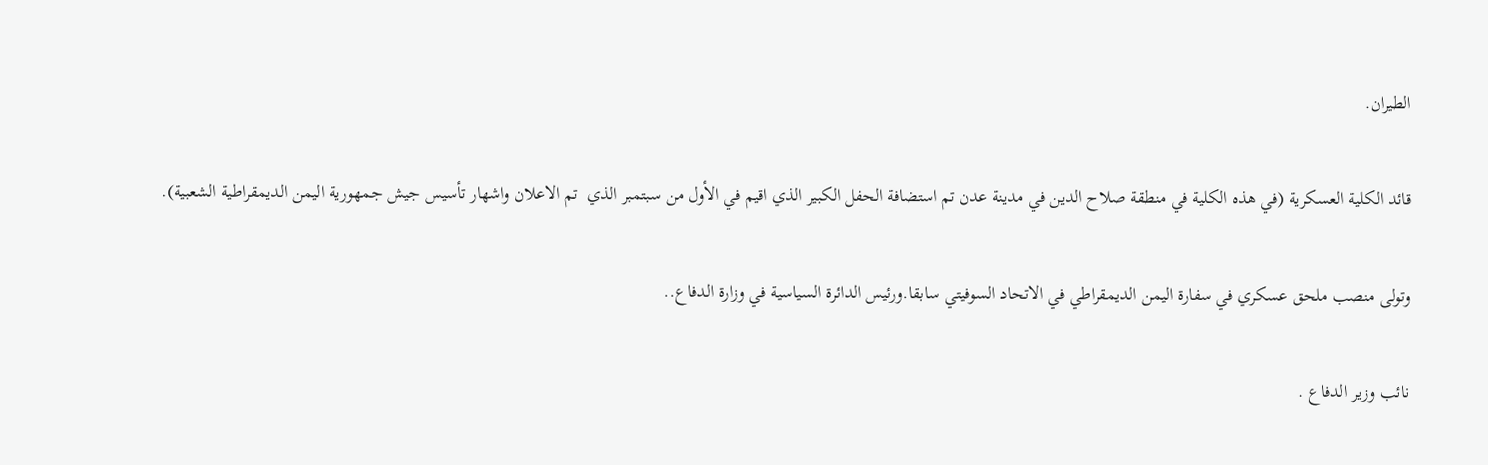الطيران.

قائد الكلية العسكرية (في هذه الكلية في منطقة صلاح الدين في مدينة عدن تم استضافة الحفل الكبير الذي اقيم في الأول من سبتمبر الذي  تم الاعلان واشهار تأسيس جيش جمهورية اليمن الديمقراطية الشعبية).

وتولى منصب ملحق عسكري في سفارة اليمن الديمقراطي في الاتحاد السوفيتي سابقا.ورئيس الدائرة السياسية في وزارة الدفاع..

نائب وزير الدفاع .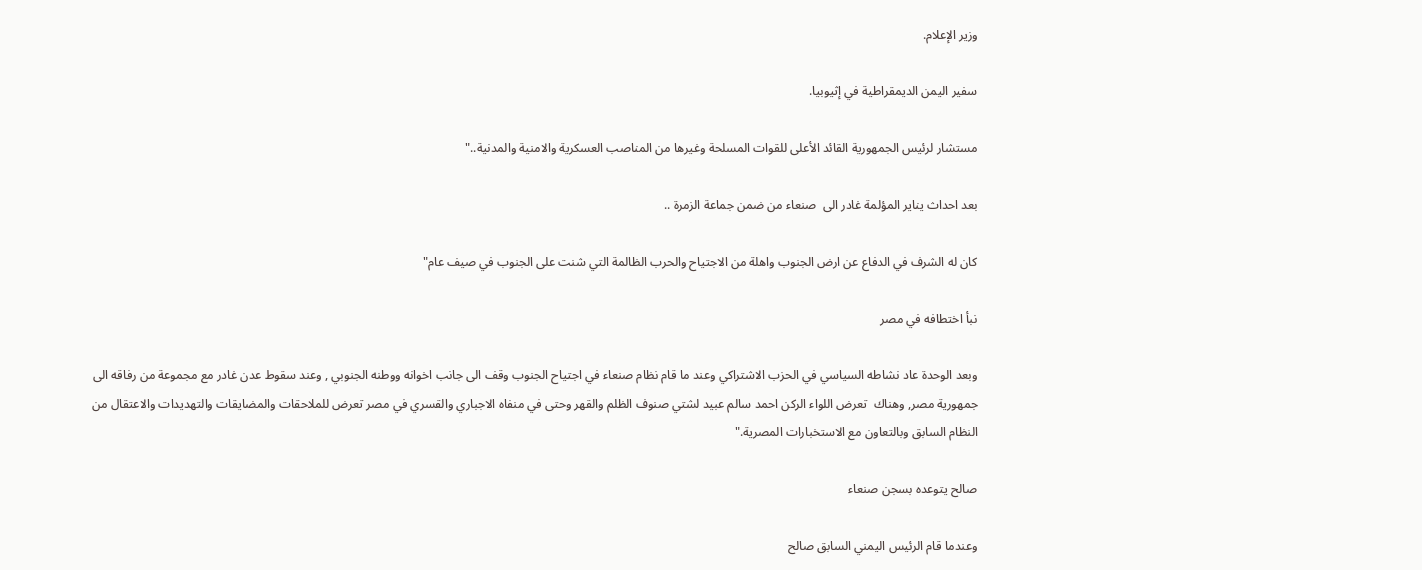وزير الإعلام.

سفير اليمن الديمقراطية في إثيوبيا.

مستشار لرئيس الجمهورية القائد الأعلى للقوات المسلحة وغيرها من المناصب العسكرية والامنية والمدنية.."

بعد احداث يناير المؤلمة غادر الى  صنعاء من ضمن جماعة الزمرة ..

كان له الشرف في الدفاع عن ارض الجنوب واهلة من الاجتياح والحرب الظالمة التي شنت على الجنوب في صيف عام"

نبأ اختطافه في مصر

وبعد الوحدة عاد نشاطه السياسي في الحزب الاشتراكي وعند ما قام نظام صنعاء في اجتياح الجنوب وقف الى جانب اخوانه ووطنه الجنوبي , وعند سقوط عدن غادر مع مجموعة من رفاقه الى جمهورية مصر, وهناك  تعرض اللواء الركن احمد سالم عبيد لشتي صنوف الظلم والقهر وحتى في منفاه الاجباري والقسري في مصر تعرض للملاحقات والمضايقات والتهديدات والاعتقال من النظام السابق وبالتعاون مع الاستخبارات المصرية."

صالح يتوعده بسجن صنعاء

وعندما قام الرئيس اليمني السابق صالح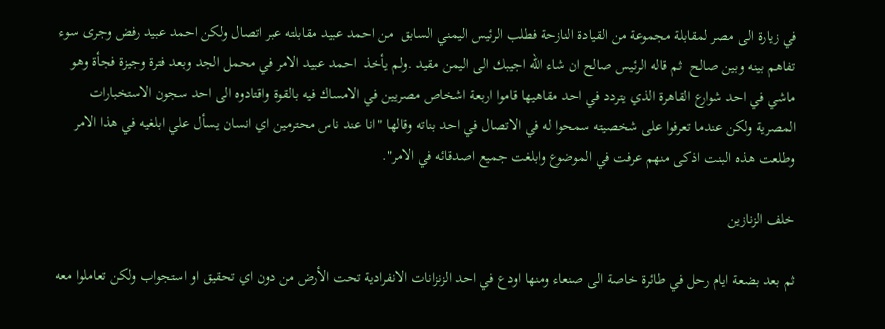في زيارة الى مصر لمقابلة مجموعة من القيادة النازحة فطلب الرئيس اليمني السابق  من احمد عبيد مقابلته عبر اتصال ولكن احمد عبيد رفض وجرى سوء تفاهم بينه وبين صالح  ثم قاله الرئيس صالح ان شاء الله اجيبك الى اليمن مقيد .ولم يأخذ  احمد عبيد الامر في محمل الجد وبعد فترة وجيزة فجأة وهو ماشي في احد شوارع القاهرة الذي يتردد في احد مقاهيها قاموا اربعة اشخاص مصريين في الامساك فيه بالقوة واقتادوه الى احد سجون الاستخبارات المصرية ولكن عندما تعرفوا على شخصيته سمحوا له في الاتصال في احد بناته وقالها "انا عند ناس محترمين اي انسان يسأل علي ابلغيه في هذا الامر وطلعت هذه البنت اذكى منهم عرفت في الموضوع وابلغت جميع اصدقائه في الامر".

خلف الزنازين

ثم بعد بضعة ايام رحل في طائرة خاصة الى صنعاء ومنها اودع في احد الزنزانات الانفرادية تحت الأرض من دون اي تحقيق او استجواب ولكن تعاملوا معه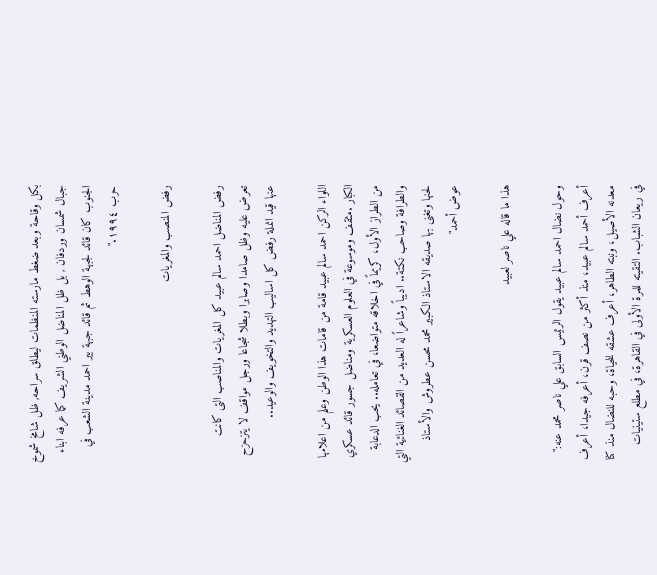بكل وقاحة وبعد ضغط مارسته المنظمات ليطلق سراحه, ظل شامخ شموخ جبال شمسان وردفان , بل ظل المناضل الوطني الشريف كما عرفه ابناء الجنوب كان قائد لجبهة الوهط ثم قائد جبهة بير احمد مدينة الشعب في حرب ١٩٩٤."

رفض المنصب والمغريات

رفض المناضل احمد سالم عبيد كل المغريات والمناصب التى كانت تعرض عليه وظل صامدا وصابرا وبطلا شجاعا ورجل مواقف لا يتزحزح عنها قيد انملة رفض كل اساليب التهديد والتخويف والوعيد..

اللواء الركن احمد سالم عبيد قامة من قامات هذا الوطن وعلم من اعلامها الكبار .مثقف وموسوعة في العلوم العسكرية ومناضل جسور قائد عسكري من الطراز الأول، كريماً في اخلاقه متواضعا، في تعامله.. يحب الدعابة والطرافة وصاحب نكتة.. اديباً وشاعراً له العديد من القصائد الغنائية التي لحنها وتغنى بها صديقه الاستاذ الكبير محمد محسن عطروش والأستاذ عوض أحمد"

هذا ما قاله علي ناصر لعبيد

وحول نضال احمد سالم عبيد يقول الرئيس السابق علي ناصر محمد عنه:" أعرف أحمد سالم عبيد، منذ أكثر من نصف قرن، أعرفه جيدا، أعرف معدنه الأصيل، ونبته الطاهر، أعرف عشقه للحياة، وحبه للنضال منذ كنا في ريعان الشباب. التقيته للمرة الأولى في القاهرة، في مطلع ستينيات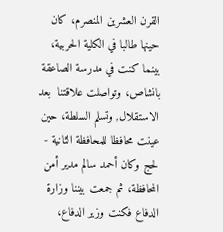القرن العشرين المنصرم، كان حينها طالبا في الكلية الحربية، بينما كنت في مدرسة الصاعقة بانشاص، وتواصلت علاقتنا  بعد الاستقلال, وتسلم السلطة، حين عينت محافظا للمحافظة الثانية - لحج وكان أحمد سالم مدير أمن المحافظة، ثم جمعت بيننا وزارة الدفاع فكنت وزير الدفاع،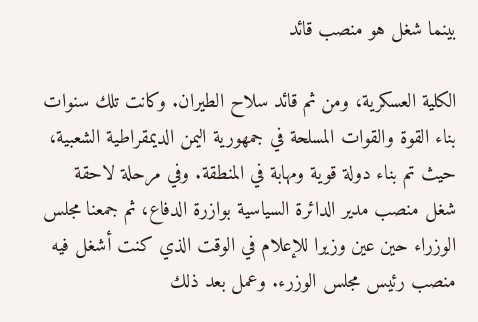بينما شغل هو منصب قائد

الكلية العسكرية، ومن ثم قائد سلاح الطيران. وكانت تلك سنوات بناء القوة والقوات المسلحة في جمهورية اليمن الديمقراطية الشعبية، حيث تم بناء دولة قوية ومهابة في المنطقة. وفي مرحلة لاحقة شغل منصب مدير الدائرة السياسية بوازرة الدفاع، ثم جمعنا مجلس الوزراء حين عين وزيرا للإعلام في الوقت الذي كنت أشغل فيه منصب رئيس مجلس الوزرء. وعمل بعد ذلك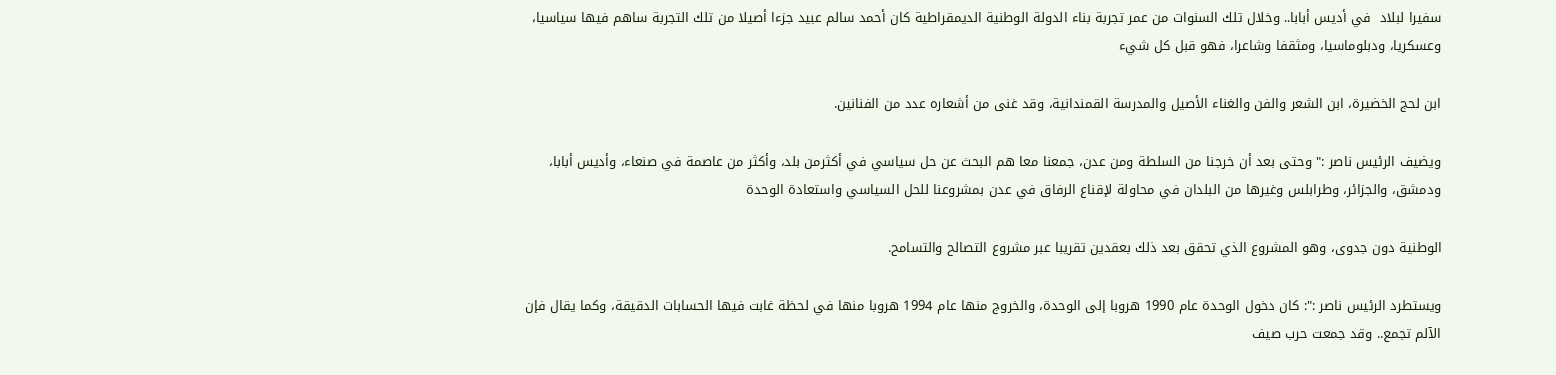سفيرا لبلاد  في أديس أبابا.. وخلال تلك السنوات من عمر تجربة بناء الدولة الوطنية الديمقراطية كان أحمد سالم عبيد جزءا أصيلا من تلك التجربة ساهم فيها سياسيا، وعسكريا، ودبلوماسيا، ومثقفا وشاعرا، فهو قبل كل شيء

ابن لحج الخضيرة، ابن الشعر والفن والغناء الأصيل والمدرسة القمندانية، وقد غنى من أشعاره عدد من الفنانين.

ويضيف الرئيس ناصر :" وحتى بعد أن خرجنا من السلطة ومن عدن، جمعنا معا هم البحث عن حل سياسي في أكثرمن بلد، وأكثر من عاصمة في صنعاء، وأديس أبابا، ودمشق، والجزائر، وطرابلس وغيرها من البلدان في محاولة لإقناع الرفاق في عدن بمشروعنا للحل السياسي واستعادة الوحدة

الوطنية دون جدوى، وهو المشروع الذي تحقق بعد ذلك بعقدين تقريبا عبر مشروع التصالح والتسامح.

ويستطرد الرئيس ناصر :": كان دخول الوحدة عام 1990 هروبا إلى الوحدة، والخروج منها عام 1994 هروبا منها في لحظة غابت فيها الحسابات الدقيقة، وكما يقال فإن الآلم تجمع.. وقد جمعت حرب صيف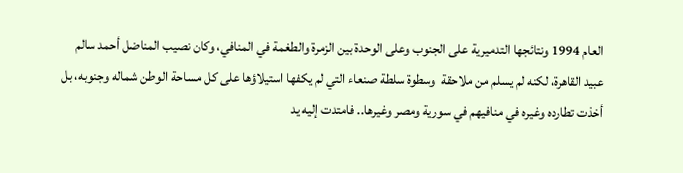العام 1994 ونتائجها التدميرية على الجنوب وعلى الوحدة بين الزمرة والطغمة في المنافي، وكان نصيب المناضل أحمد سالم عبيد القاهرة، لكنه لم يسلم من ملاحقة  وسطوة سلطة صنعاء التي لم يكفها استيلاؤها على كل مساحة الوطن شماله وجنوبه، بل أخذت تطارده وغيره في منافيهم في سورية ومصر وغيرها.. فامتدت إليه يد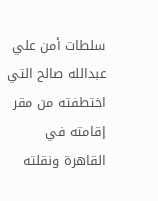سلطات أمن علي عبدالله صالح التي اختطفته من مقر إقامته في القاهرة ونقلته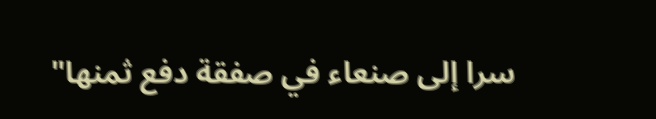سرا إلى صنعاء في صفقة دفع ثمنها"